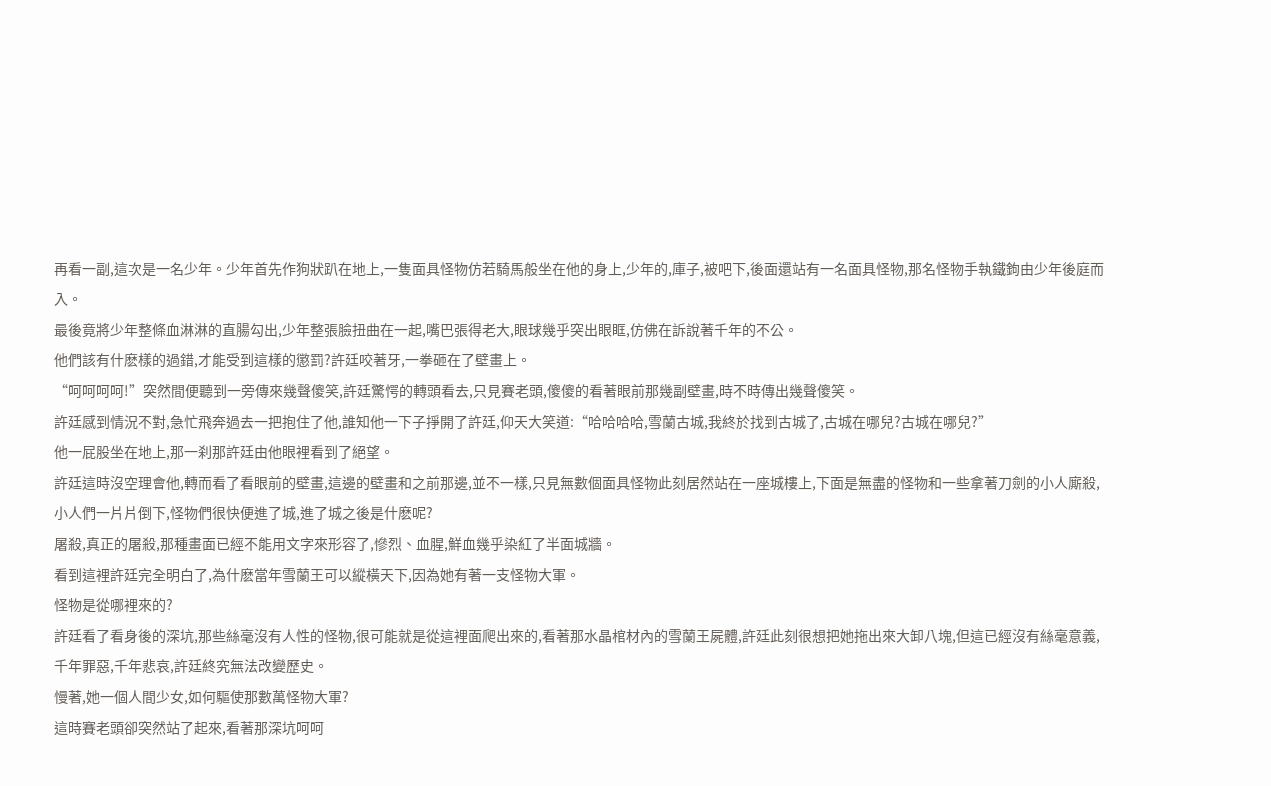再看一副,這次是一名少年。少年首先作狗狀趴在地上,一隻面具怪物仿若騎馬般坐在他的身上,少年的,庫子,被吧下,後面還站有一名面具怪物,那名怪物手執鐵鉤由少年後庭而入。
最後竟將少年整條血淋淋的直腸勾出,少年整張臉扭曲在一起,嘴巴張得老大,眼球幾乎突出眼眶,仿佛在訴說著千年的不公。
他們該有什麽樣的過錯,才能受到這樣的懲罰?許廷咬著牙,一拳砸在了壁畫上。
“呵呵呵呵!”突然間便聽到一旁傳來幾聲傻笑,許廷驚愕的轉頭看去,只見賽老頭,傻傻的看著眼前那幾副壁畫,時不時傳出幾聲傻笑。
許廷感到情況不對,急忙飛奔過去一把抱住了他,誰知他一下子掙開了許廷,仰天大笑道:“哈哈哈哈,雪蘭古城,我終於找到古城了,古城在哪兒?古城在哪兒?”
他一屁股坐在地上,那一刹那許廷由他眼裡看到了絕望。
許廷這時沒空理會他,轉而看了看眼前的壁畫,這邊的壁畫和之前那邊,並不一樣,只見無數個面具怪物此刻居然站在一座城樓上,下面是無盡的怪物和一些拿著刀劍的小人廝殺,小人們一片片倒下,怪物們很快便進了城,進了城之後是什麽呢?
屠殺,真正的屠殺,那種畫面已經不能用文字來形容了,慘烈、血腥,鮮血幾乎染紅了半面城牆。
看到這裡許廷完全明白了,為什麽當年雪蘭王可以縱橫天下,因為她有著一支怪物大軍。
怪物是從哪裡來的?
許廷看了看身後的深坑,那些絲毫沒有人性的怪物,很可能就是從這裡面爬出來的,看著那水晶棺材內的雪蘭王屍體,許廷此刻很想把她拖出來大卸八塊,但這已經沒有絲毫意義,千年罪惡,千年悲哀,許廷終究無法改變歷史。
慢著,她一個人間少女,如何驅使那數萬怪物大軍?
這時賽老頭卻突然站了起來,看著那深坑呵呵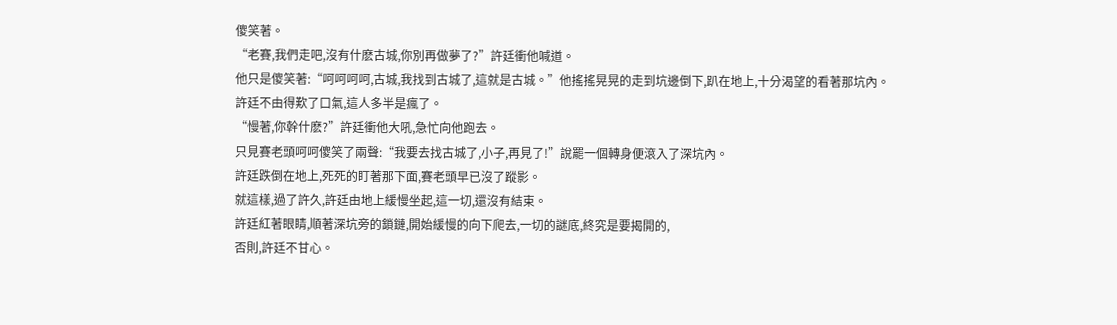傻笑著。
“老賽,我們走吧,沒有什麽古城,你別再做夢了?”許廷衝他喊道。
他只是傻笑著:“呵呵呵呵,古城,我找到古城了,這就是古城。”他搖搖晃晃的走到坑邊倒下,趴在地上,十分渴望的看著那坑內。
許廷不由得歎了口氣,這人多半是瘋了。
“慢著,你幹什麽?”許廷衝他大吼,急忙向他跑去。
只見賽老頭呵呵傻笑了兩聲:“我要去找古城了,小子,再見了!”說罷一個轉身便滾入了深坑內。
許廷跌倒在地上,死死的盯著那下面,賽老頭早已沒了蹤影。
就這樣,過了許久,許廷由地上緩慢坐起,這一切,還沒有結束。
許廷紅著眼睛,順著深坑旁的鎖鏈,開始緩慢的向下爬去,一切的謎底,終究是要揭開的,
否則,許廷不甘心。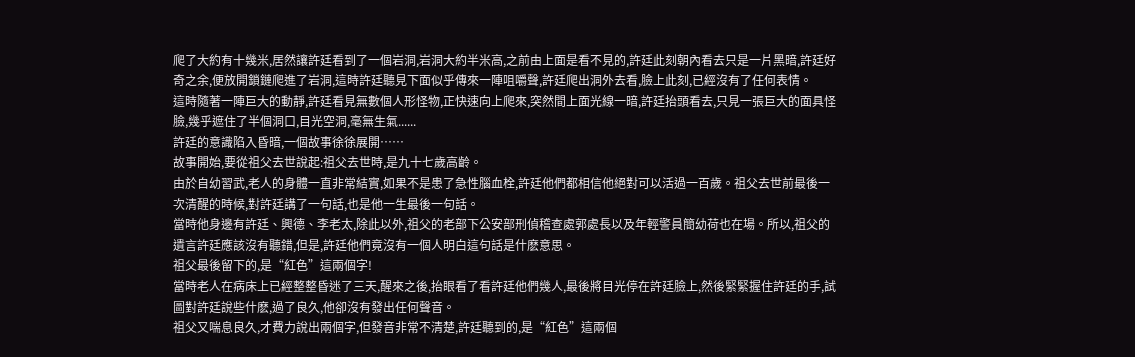爬了大約有十幾米,居然讓許廷看到了一個岩洞,岩洞大約半米高,之前由上面是看不見的,許廷此刻朝內看去只是一片黑暗,許廷好奇之余,便放開鎖鏈爬進了岩洞,這時許廷聽見下面似乎傳來一陣咀嚼聲,許廷爬出洞外去看,臉上此刻,已經沒有了任何表情。
這時隨著一陣巨大的動靜,許廷看見無數個人形怪物,正快速向上爬來,突然間上面光線一暗,許廷抬頭看去,只見一張巨大的面具怪臉,幾乎遮住了半個洞口,目光空洞,毫無生氣......
許廷的意識陷入昏暗,一個故事徐徐展開……
故事開始,要從祖父去世說起:祖父去世時,是九十七歲高齡。
由於自幼習武,老人的身體一直非常結實,如果不是患了急性腦血栓,許廷他們都相信他絕對可以活過一百歲。祖父去世前最後一次清醒的時候,對許廷講了一句話,也是他一生最後一句話。
當時他身邊有許廷、興德、李老太,除此以外,祖父的老部下公安部刑偵稽查處郭處長以及年輕警員簡幼荷也在場。所以,祖父的遺言許廷應該沒有聽錯,但是,許廷他們竟沒有一個人明白這句話是什麽意思。
祖父最後留下的,是“紅色”這兩個字!
當時老人在病床上已經整整昏迷了三天,醒來之後,抬眼看了看許廷他們幾人,最後將目光停在許廷臉上,然後緊緊握住許廷的手,試圖對許廷說些什麽,過了良久,他卻沒有發出任何聲音。
祖父又喘息良久,才費力說出兩個字,但發音非常不清楚,許廷聽到的,是“紅色”這兩個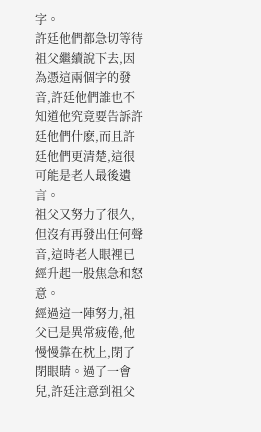字。
許廷他們都急切等待祖父繼續說下去,因為憑這兩個字的發音,許廷他們誰也不知道他究竟要告訴許廷他們什麽,而且許廷他們更清楚,這很可能是老人最後遺言。
祖父又努力了很久,但沒有再發出任何聲音,這時老人眼裡已經升起一股焦急和怒意。
經過這一陣努力,祖父已是異常疲倦,他慢慢靠在枕上,閉了閉眼睛。過了一會兒,許廷注意到祖父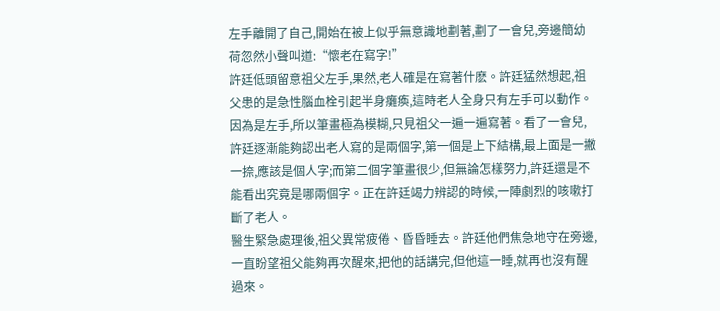左手離開了自己,開始在被上似乎無意識地劃著,劃了一會兒,旁邊簡幼荷忽然小聲叫道:“懷老在寫字!”
許廷低頭留意祖父左手,果然,老人確是在寫著什麽。許廷猛然想起,祖父患的是急性腦血栓引起半身癱瘓,這時老人全身只有左手可以動作。
因為是左手,所以筆畫極為模糊,只見祖父一遍一遍寫著。看了一會兒,許廷逐漸能夠認出老人寫的是兩個字,第一個是上下結構,最上面是一撇一捺,應該是個人字;而第二個字筆畫很少,但無論怎樣努力,許廷還是不能看出究竟是哪兩個字。正在許廷竭力辨認的時候,一陣劇烈的咳嗽打斷了老人。
醫生緊急處理後,祖父異常疲倦、昏昏睡去。許廷他們焦急地守在旁邊,一直盼望祖父能夠再次醒來,把他的話講完,但他這一睡,就再也沒有醒過來。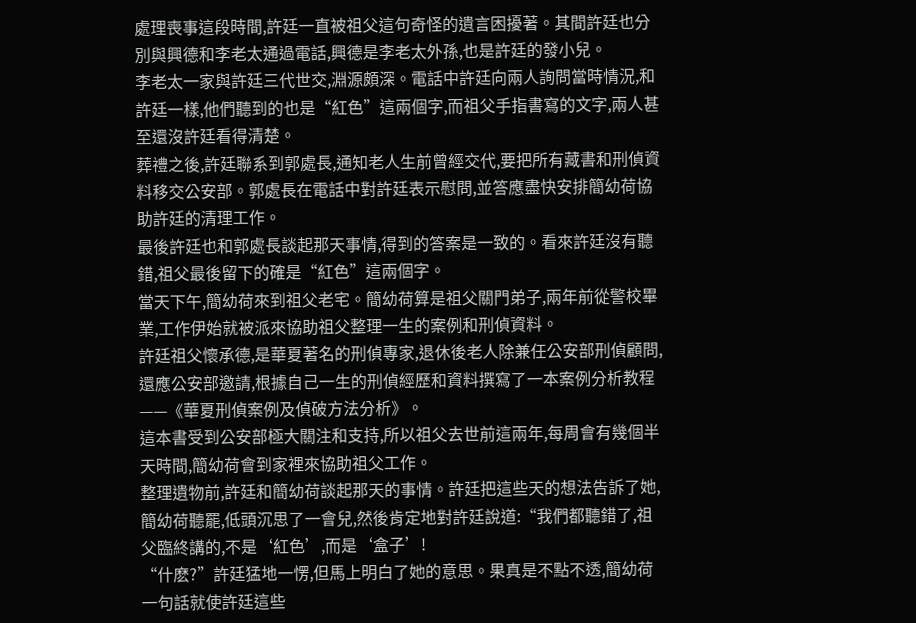處理喪事這段時間,許廷一直被祖父這句奇怪的遺言困擾著。其間許廷也分別與興德和李老太通過電話,興德是李老太外孫,也是許廷的發小兒。
李老太一家與許廷三代世交,淵源頗深。電話中許廷向兩人詢問當時情況,和許廷一樣,他們聽到的也是“紅色”這兩個字,而祖父手指書寫的文字,兩人甚至還沒許廷看得清楚。
葬禮之後,許廷聯系到郭處長,通知老人生前曾經交代,要把所有藏書和刑偵資料移交公安部。郭處長在電話中對許廷表示慰問,並答應盡快安排簡幼荷協助許廷的清理工作。
最後許廷也和郭處長談起那天事情,得到的答案是一致的。看來許廷沒有聽錯,祖父最後留下的確是“紅色”這兩個字。
當天下午,簡幼荷來到祖父老宅。簡幼荷算是祖父關門弟子,兩年前從警校畢業,工作伊始就被派來協助祖父整理一生的案例和刑偵資料。
許廷祖父懷承德,是華夏著名的刑偵專家,退休後老人除兼任公安部刑偵顧問,還應公安部邀請,根據自己一生的刑偵經歷和資料撰寫了一本案例分析教程——《華夏刑偵案例及偵破方法分析》。
這本書受到公安部極大關注和支持,所以祖父去世前這兩年,每周會有幾個半天時間,簡幼荷會到家裡來協助祖父工作。
整理遺物前,許廷和簡幼荷談起那天的事情。許廷把這些天的想法告訴了她,簡幼荷聽罷,低頭沉思了一會兒,然後肯定地對許廷說道:“我們都聽錯了,祖父臨終講的,不是‘紅色’,而是‘盒子’!
“什麽?”許廷猛地一愣,但馬上明白了她的意思。果真是不點不透,簡幼荷一句話就使許廷這些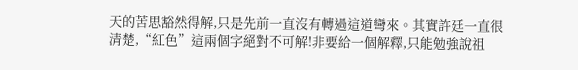天的苦思豁然得解,只是先前一直沒有轉過這道彎來。其實許廷一直很清楚,“紅色”這兩個字絕對不可解!非要給一個解釋,只能勉強說祖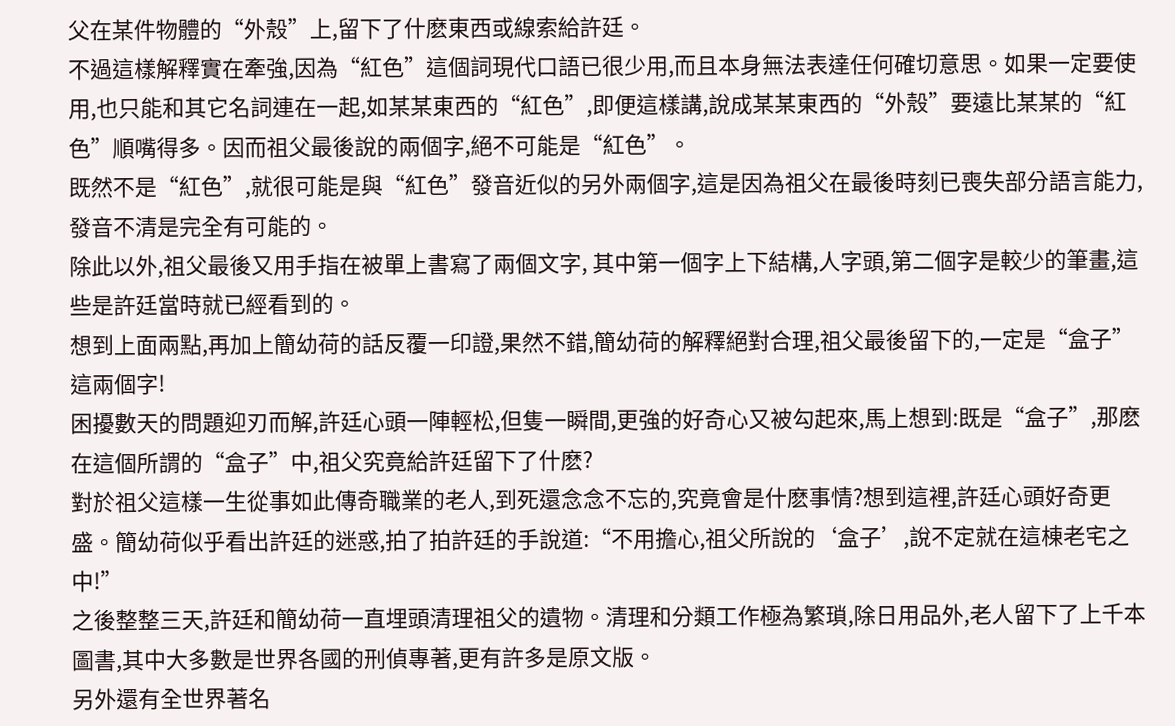父在某件物體的“外殼”上,留下了什麽東西或線索給許廷。
不過這樣解釋實在牽強,因為“紅色”這個詞現代口語已很少用,而且本身無法表達任何確切意思。如果一定要使用,也只能和其它名詞連在一起,如某某東西的“紅色”,即便這樣講,說成某某東西的“外殼”要遠比某某的“紅色”順嘴得多。因而祖父最後說的兩個字,絕不可能是“紅色”。
既然不是“紅色”,就很可能是與“紅色”發音近似的另外兩個字,這是因為祖父在最後時刻已喪失部分語言能力,發音不清是完全有可能的。
除此以外,祖父最後又用手指在被單上書寫了兩個文字, 其中第一個字上下結構,人字頭,第二個字是較少的筆畫,這些是許廷當時就已經看到的。
想到上面兩點,再加上簡幼荷的話反覆一印證,果然不錯,簡幼荷的解釋絕對合理,祖父最後留下的,一定是“盒子”這兩個字!
困擾數天的問題迎刃而解,許廷心頭一陣輕松,但隻一瞬間,更強的好奇心又被勾起來,馬上想到:既是“盒子”,那麽在這個所謂的“盒子”中,祖父究竟給許廷留下了什麽?
對於祖父這樣一生從事如此傳奇職業的老人,到死還念念不忘的,究竟會是什麽事情?想到這裡,許廷心頭好奇更盛。簡幼荷似乎看出許廷的迷惑,拍了拍許廷的手說道:“不用擔心,祖父所說的‘盒子’,說不定就在這棟老宅之中!”
之後整整三天,許廷和簡幼荷一直埋頭清理祖父的遺物。清理和分類工作極為繁瑣,除日用品外,老人留下了上千本圖書,其中大多數是世界各國的刑偵專著,更有許多是原文版。
另外還有全世界著名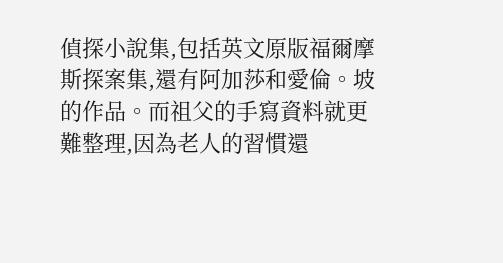偵探小說集,包括英文原版福爾摩斯探案集,還有阿加莎和愛倫。坡的作品。而祖父的手寫資料就更難整理,因為老人的習慣還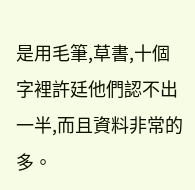是用毛筆,草書,十個字裡許廷他們認不出一半,而且資料非常的多。